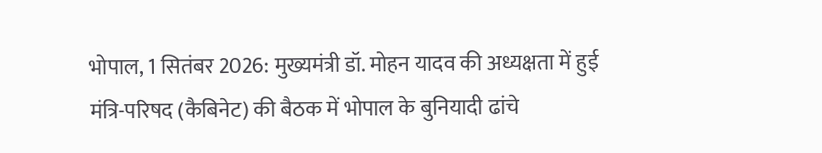भोपाल, 1 सितंबर 2026: मुख्यमंत्री डॉ. मोहन यादव की अध्यक्षता में हुई मंत्रि-परिषद (कैबिनेट) की बैठक में भोपाल के बुनियादी ढांचे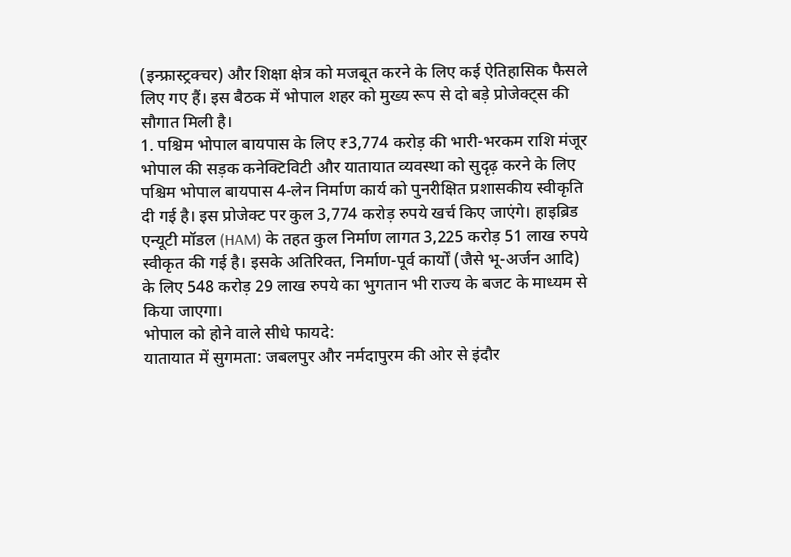(इन्फ्रास्ट्रक्चर) और शिक्षा क्षेत्र को मजबूत करने के लिए कई ऐतिहासिक फैसले लिए गए हैं। इस बैठक में भोपाल शहर को मुख्य रूप से दो बड़े प्रोजेक्ट्स की सौगात मिली है।
1. पश्चिम भोपाल बायपास के लिए ₹3,774 करोड़ की भारी-भरकम राशि मंजूर
भोपाल की सड़क कनेक्टिविटी और यातायात व्यवस्था को सुदृढ़ करने के लिए पश्चिम भोपाल बायपास 4-लेन निर्माण कार्य को पुनरीक्षित प्रशासकीय स्वीकृति दी गई है। इस प्रोजेक्ट पर कुल 3,774 करोड़ रुपये खर्च किए जाएंगे। हाइब्रिड एन्यूटी मॉडल (HAM) के तहत कुल निर्माण लागत 3,225 करोड़ 51 लाख रुपये स्वीकृत की गई है। इसके अतिरिक्त, निर्माण-पूर्व कार्यों (जैसे भू-अर्जन आदि) के लिए 548 करोड़ 29 लाख रुपये का भुगतान भी राज्य के बजट के माध्यम से किया जाएगा।
भोपाल को होने वाले सीधे फायदे:
यातायात में सुगमता: जबलपुर और नर्मदापुरम की ओर से इंदौर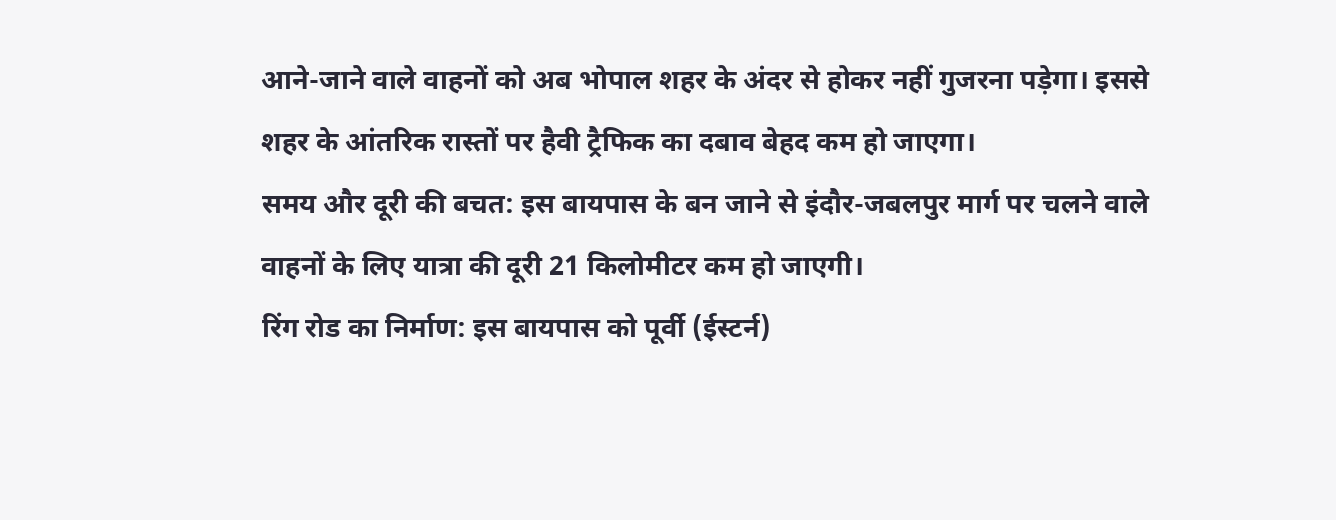आने-जाने वाले वाहनों को अब भोपाल शहर के अंदर से होकर नहीं गुजरना पड़ेगा। इससे शहर के आंतरिक रास्तों पर हैवी ट्रैफिक का दबाव बेहद कम हो जाएगा।
समय और दूरी की बचत: इस बायपास के बन जाने से इंदौर-जबलपुर मार्ग पर चलने वाले वाहनों के लिए यात्रा की दूरी 21 किलोमीटर कम हो जाएगी।
रिंग रोड का निर्माण: इस बायपास को पूर्वी (ईस्टर्न)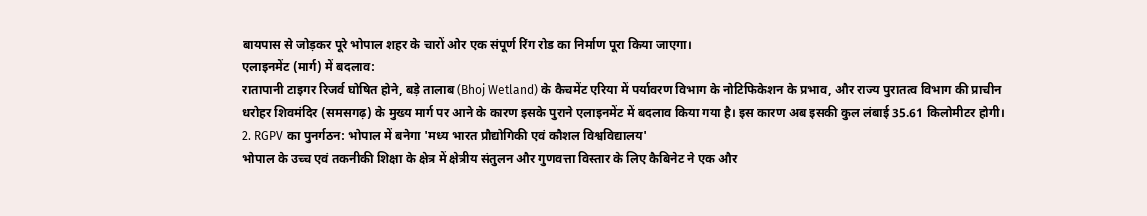बायपास से जोड़कर पूरे भोपाल शहर के चारों ओर एक संपूर्ण रिंग रोड का निर्माण पूरा किया जाएगा।
एलाइनमेंट (मार्ग) में बदलाव:
रातापानी टाइगर रिजर्व घोषित होने, बड़े तालाब (Bhoj Wetland) के कैचमेंट एरिया में पर्यावरण विभाग के नोटिफिकेशन के प्रभाव, और राज्य पुरातत्व विभाग की प्राचीन धरोहर शिवमंदिर (समसगढ़) के मुख्य मार्ग पर आने के कारण इसके पुराने एलाइनमेंट में बदलाव किया गया है। इस कारण अब इसकी कुल लंबाई 35.61 किलोमीटर होगी।
2. RGPV का पुनर्गठन: भोपाल में बनेगा 'मध्य भारत प्रौद्योगिकी एवं कौशल विश्वविद्यालय'
भोपाल के उच्च एवं तकनीकी शिक्षा के क्षेत्र में क्षेत्रीय संतुलन और गुणवत्ता विस्तार के लिए कैबिनेट ने एक और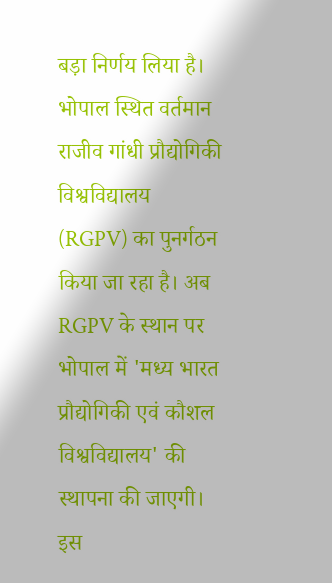बड़ा निर्णय लिया है। भोपाल स्थित वर्तमान राजीव गांधी प्रौद्योगिकी विश्वविद्यालय (RGPV) का पुनर्गठन किया जा रहा है। अब RGPV के स्थान पर भोपाल में 'मध्य भारत प्रौद्योगिकी एवं कौशल विश्वविद्यालय' की स्थापना की जाएगी। इस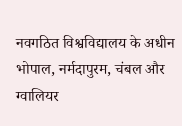नवगठित विश्वविद्यालय के अधीन भोपाल, नर्मदापुरम, चंबल और ग्वालियर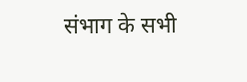संभाग के सभी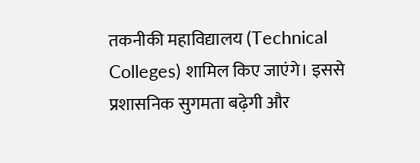तकनीकी महाविद्यालय (Technical Colleges) शामिल किए जाएंगे। इससे प्रशासनिक सुगमता बढ़ेगी और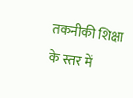तकनीकी शिक्षा के स्तर में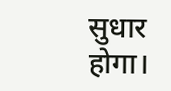सुधार होगा।